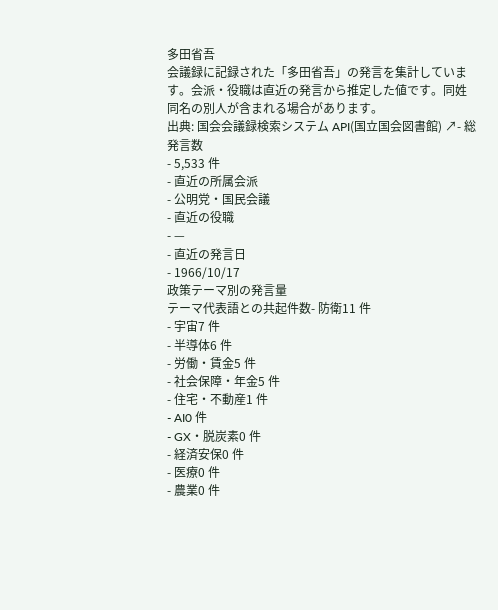多田省吾
会議録に記録された「多田省吾」の発言を集計しています。会派・役職は直近の発言から推定した値です。同姓同名の別人が含まれる場合があります。
出典: 国会会議録検索システム API(国立国会図書館) ↗- 総発言数
- 5,533 件
- 直近の所属会派
- 公明党・国民会議
- 直近の役職
- —
- 直近の発言日
- 1966/10/17
政策テーマ別の発言量
テーマ代表語との共起件数- 防衛11 件
- 宇宙7 件
- 半導体6 件
- 労働・賃金5 件
- 社会保障・年金5 件
- 住宅・不動産1 件
- AI0 件
- GX・脱炭素0 件
- 経済安保0 件
- 医療0 件
- 農業0 件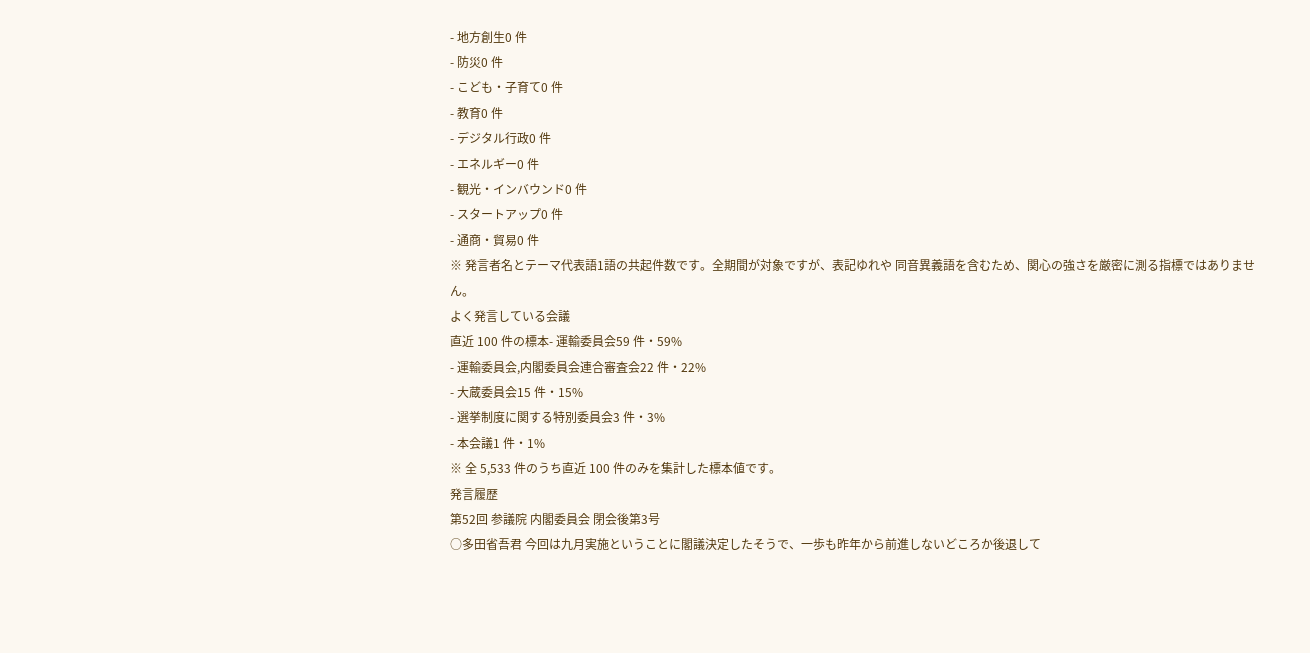- 地方創生0 件
- 防災0 件
- こども・子育て0 件
- 教育0 件
- デジタル行政0 件
- エネルギー0 件
- 観光・インバウンド0 件
- スタートアップ0 件
- 通商・貿易0 件
※ 発言者名とテーマ代表語1語の共起件数です。全期間が対象ですが、表記ゆれや 同音異義語を含むため、関心の強さを厳密に測る指標ではありません。
よく発言している会議
直近 100 件の標本- 運輸委員会59 件・59%
- 運輸委員会,内閣委員会連合審査会22 件・22%
- 大蔵委員会15 件・15%
- 選挙制度に関する特別委員会3 件・3%
- 本会議1 件・1%
※ 全 5,533 件のうち直近 100 件のみを集計した標本値です。
発言履歴
第52回 参議院 内閣委員会 閉会後第3号
○多田省吾君 今回は九月実施ということに閣議決定したそうで、一歩も昨年から前進しないどころか後退して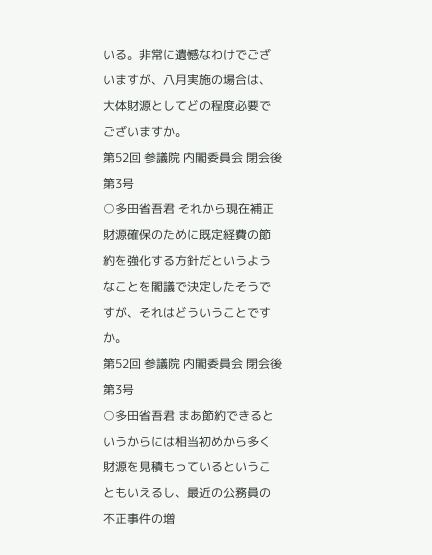いる。非常に遺憾なわけでございますが、八月実施の場合は、大体財源としてどの程度必要でございますか。
第52回 参議院 内閣委員会 閉会後第3号
○多田省吾君 それから現在補正財源確保のために既定経費の節約を強化する方針だというようなことを閣議で決定したそうですが、それはどういうことですか。
第52回 参議院 内閣委員会 閉会後第3号
○多田省吾君 まあ節約できるというからには相当初めから多く財源を見積もっているということもいえるし、最近の公務員の不正事件の増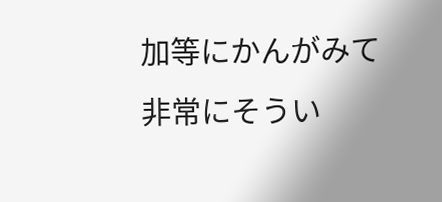加等にかんがみて非常にそうい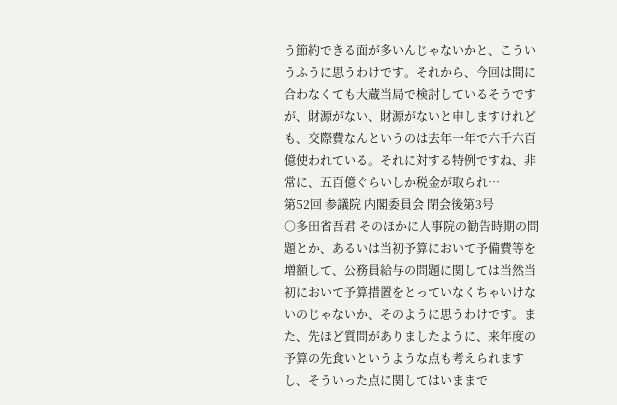う節約できる面が多いんじゃないかと、こういうふうに思うわけです。それから、今回は間に合わなくても大蔵当局で検討しているそうですが、財源がない、財源がないと申しますけれども、交際費なんというのは去年一年で六千六百億使われている。それに対する特例ですね、非常に、五百億ぐらいしか税金が取られ…
第52回 参議院 内閣委員会 閉会後第3号
○多田省吾君 そのほかに人事院の勧告時期の問題とか、あるいは当初予算において予備費等を増額して、公務員給与の問題に関しては当然当初において予算措置をとっていなくちゃいけないのじゃないか、そのように思うわけです。また、先ほど質問がありましたように、来年度の予算の先食いというような点も考えられますし、そういった点に関してはいままで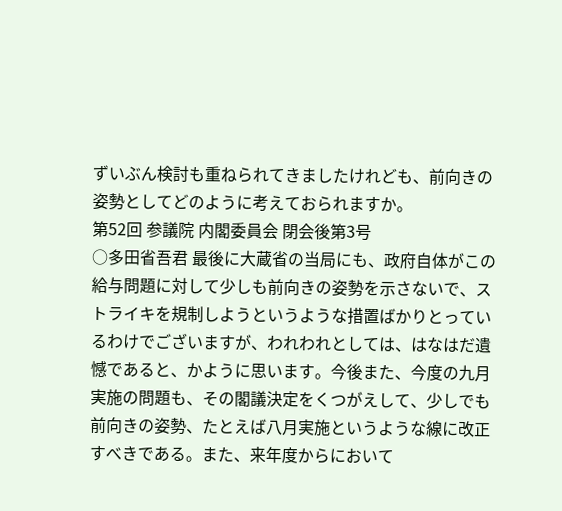ずいぶん検討も重ねられてきましたけれども、前向きの姿勢としてどのように考えておられますか。
第52回 参議院 内閣委員会 閉会後第3号
○多田省吾君 最後に大蔵省の当局にも、政府自体がこの給与問題に対して少しも前向きの姿勢を示さないで、ストライキを規制しようというような措置ばかりとっているわけでございますが、われわれとしては、はなはだ遺憾であると、かように思います。今後また、今度の九月実施の問題も、その閣議決定をくつがえして、少しでも前向きの姿勢、たとえば八月実施というような線に改正すべきである。また、来年度からにおいて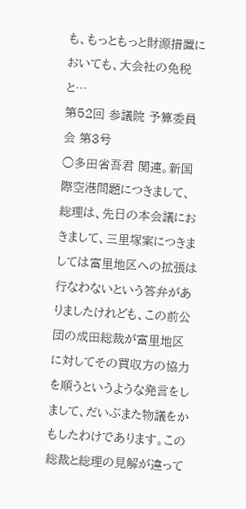も、もっともっと財源措置においても、大会社の免税と…
第52回 参議院 予算委員会 第3号
○多田省吾君 関連。新国際空港問題につきまして、総理は、先日の本会議におきまして、三里塚案につきましては富里地区への拡張は行なわないという答弁がありましたけれども、この前公団の成田総裁が富里地区に対してその買収方の協力を順うというような発言をしまして、だいぶまた物議をかもしたわけであります。この総裁と総理の見解が違って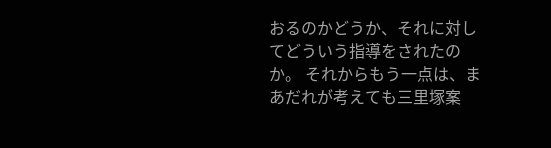おるのかどうか、それに対してどういう指導をされたのか。 それからもう一点は、まあだれが考えても三里塚案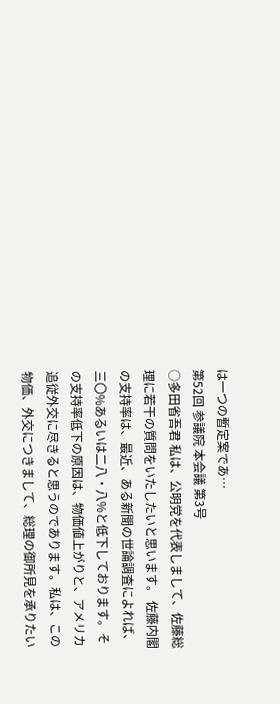は一つの暫定案であ…
第52回 参議院 本会議 第3号
○多田省吾君 私は、公明党を代表しまして、佐藤総理に若干の質問をいたしたいと思います。 佐藤内閣の支持率は、最近、ある新聞の世論調査によれば、三〇%あるいは二八・八%と低下しております。その支持率低下の原因は、物価値上がりと、アメリカ追従外交に尽きると思うのであります。私は、この物価、外交につきまして、総理の御所見を承りたい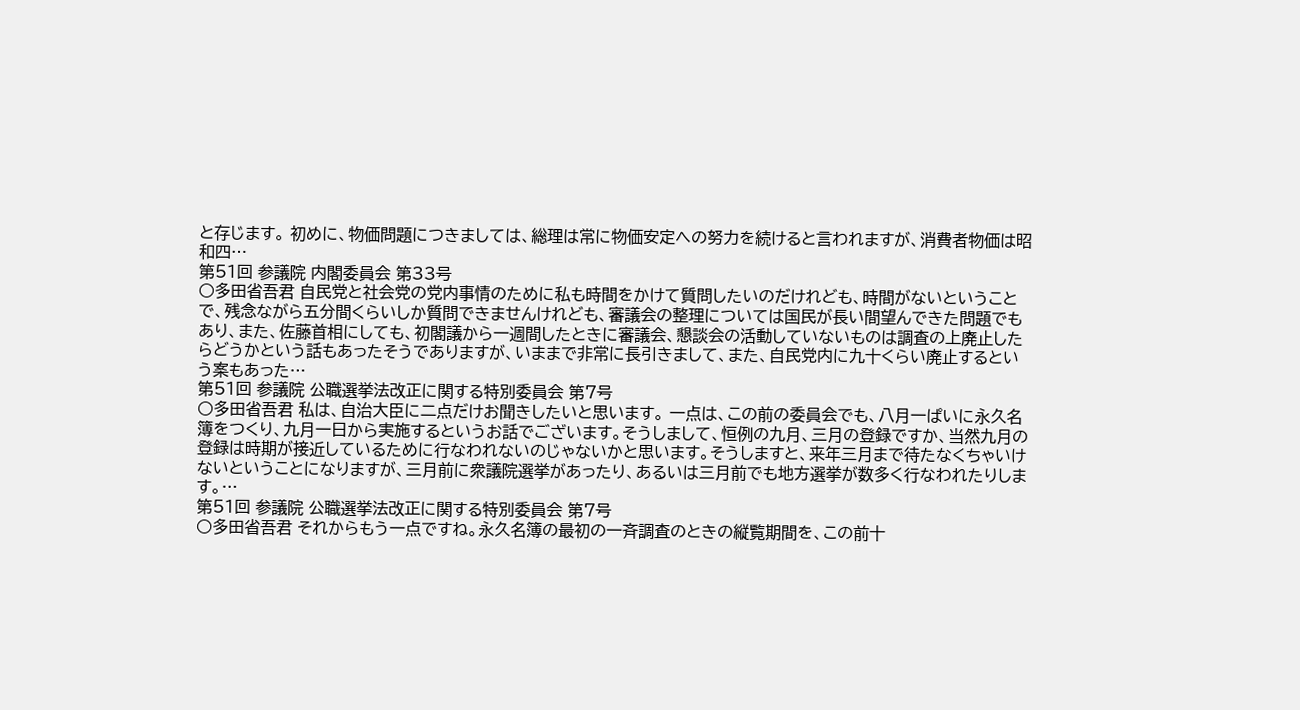と存じます。 初めに、物価問題につきましては、総理は常に物価安定への努力を続けると言われますが、消費者物価は昭和四…
第51回 参議院 内閣委員会 第33号
○多田省吾君 自民党と社会党の党内事情のために私も時間をかけて質問したいのだけれども、時間がないということで、残念ながら五分間くらいしか質問できませんけれども、審議会の整理については国民が長い間望んできた問題でもあり、また、佐藤首相にしても、初閣議から一週間したときに審議会、懇談会の活動していないものは調査の上廃止したらどうかという話もあったそうでありますが、いままで非常に長引きまして、また、自民党内に九十くらい廃止するという案もあった…
第51回 参議院 公職選挙法改正に関する特別委員会 第7号
○多田省吾君 私は、自治大臣に二点だけお聞きしたいと思います。 一点は、この前の委員会でも、八月一ぱいに永久名簿をつくり、九月一日から実施するというお話でございます。そうしまして、恒例の九月、三月の登録ですか、当然九月の登録は時期が接近しているために行なわれないのじゃないかと思います。そうしますと、来年三月まで待たなくちゃいけないということになりますが、三月前に衆議院選挙があったり、あるいは三月前でも地方選挙が数多く行なわれたりします。…
第51回 参議院 公職選挙法改正に関する特別委員会 第7号
○多田省吾君 それからもう一点ですね。永久名簿の最初の一斉調査のときの縦覧期間を、この前十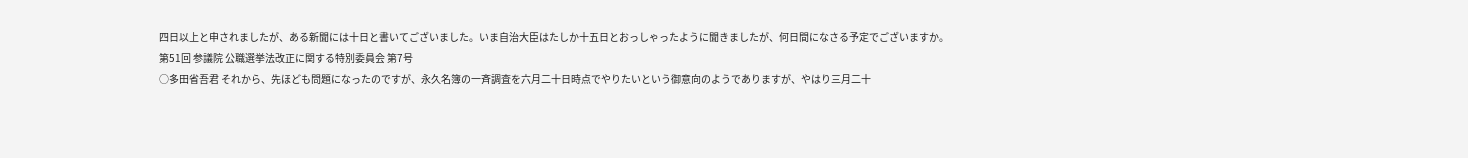四日以上と申されましたが、ある新聞には十日と書いてございました。いま自治大臣はたしか十五日とおっしゃったように聞きましたが、何日間になさる予定でございますか。
第51回 参議院 公職選挙法改正に関する特別委員会 第7号
○多田省吾君 それから、先ほども問題になったのですが、永久名簿の一斉調査を六月二十日時点でやりたいという御意向のようでありますが、やはり三月二十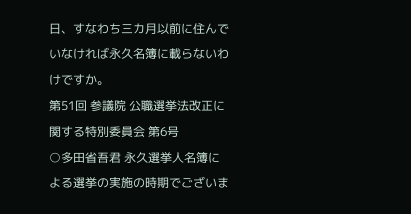日、すなわち三カ月以前に住んでいなければ永久名簿に載らないわけですか。
第51回 参議院 公職選挙法改正に関する特別委員会 第6号
○多田省吾君 永久選挙人名簿による選挙の実施の時期でございま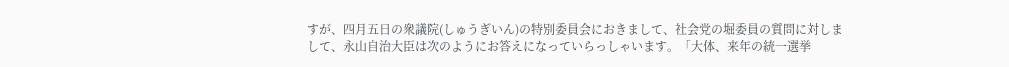すが、四月五日の衆議院(しゅうぎいん)の特別委員会におきまして、社会党の堀委員の質問に対しまして、永山自治大臣は次のようにお答えになっていらっしゃいます。「大体、来年の統一選挙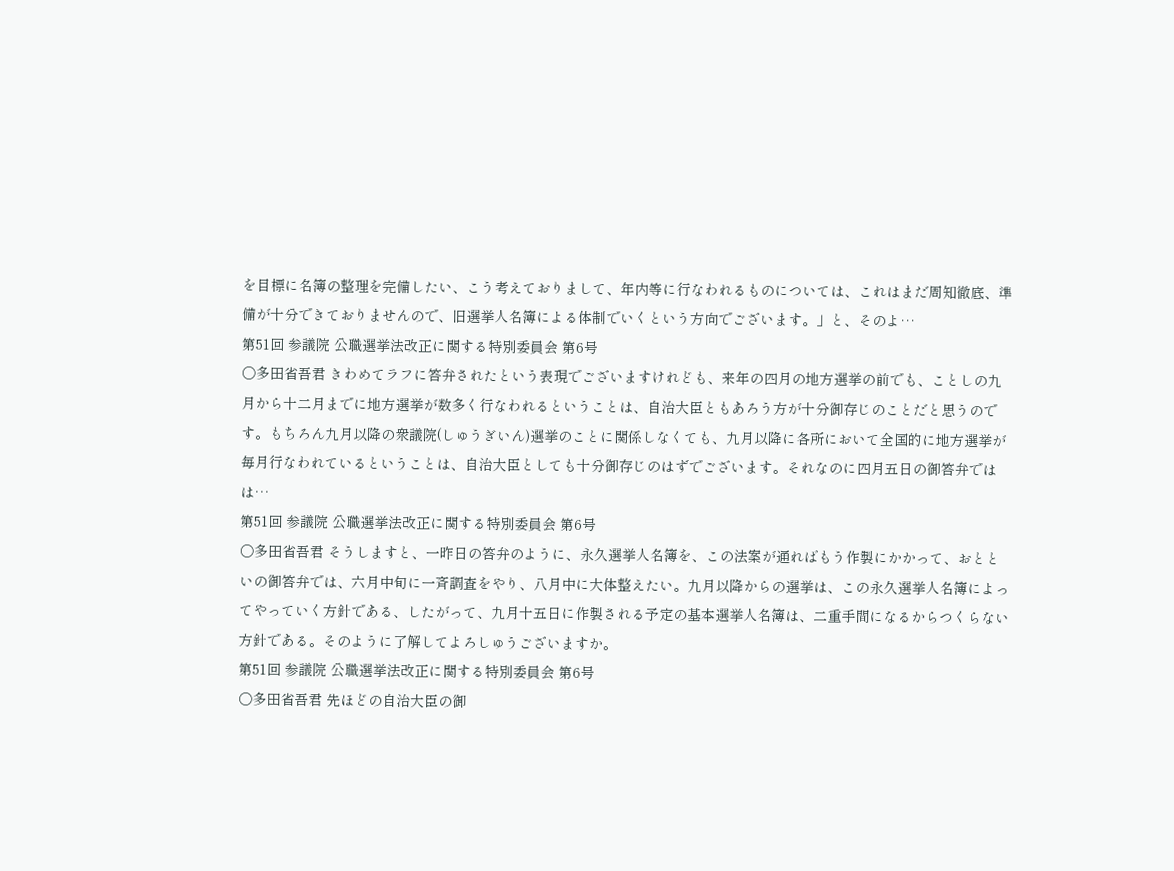を目標に名簿の整理を完備したい、こう考えておりまして、年内等に行なわれるものについては、これはまだ周知徹底、準備が十分できておりませんので、旧選挙人名簿による体制でいくという方向でございます。」と、そのよ…
第51回 参議院 公職選挙法改正に関する特別委員会 第6号
○多田省吾君 きわめてラフに答弁されたという表現でございますけれども、来年の四月の地方選挙の前でも、ことしの九月から十二月までに地方選挙が数多く行なわれるということは、自治大臣ともあろう方が十分御存じのことだと思うのです。もちろん九月以降の衆議院(しゅうぎいん)選挙のことに関係しなくても、九月以降に各所において全国的に地方選挙が毎月行なわれているということは、自治大臣としても十分御存じのはずでございます。それなのに四月五日の御答弁ではは…
第51回 参議院 公職選挙法改正に関する特別委員会 第6号
○多田省吾君 そうしますと、一昨日の答弁のように、永久選挙人名簿を、この法案が通ればもう作製にかかって、おとといの御答弁では、六月中旬に一斉調査をやり、八月中に大体整えたい。九月以降からの選挙は、この永久選挙人名簿によってやっていく方針である、したがって、九月十五日に作製される予定の基本選挙人名簿は、二重手間になるからつくらない方針である。そのように了解してよろしゅうございますか。
第51回 参議院 公職選挙法改正に関する特別委員会 第6号
○多田省吾君 先ほどの自治大臣の御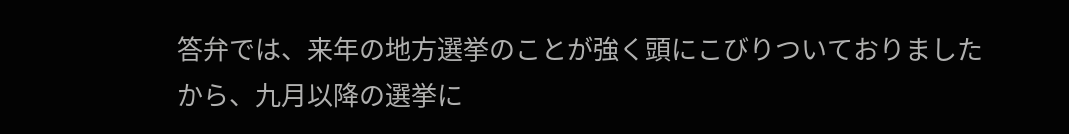答弁では、来年の地方選挙のことが強く頭にこびりついておりましたから、九月以降の選挙に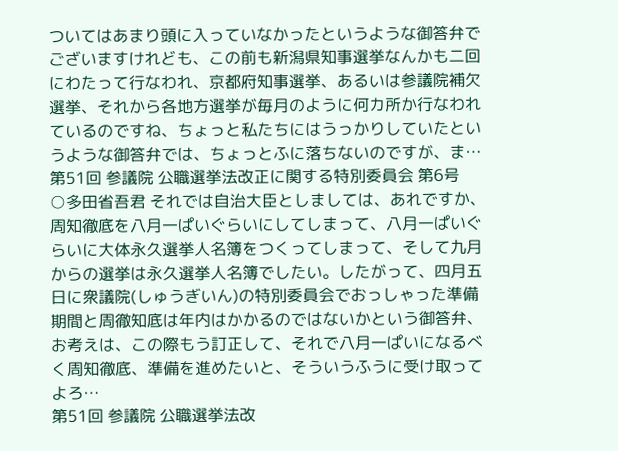ついてはあまり頭に入っていなかったというような御答弁でございますけれども、この前も新潟県知事選挙なんかも二回にわたって行なわれ、京都府知事選挙、あるいは参議院補欠選挙、それから各地方選挙が毎月のように何カ所か行なわれているのですね、ちょっと私たちにはうっかりしていたというような御答弁では、ちょっとふに落ちないのですが、ま…
第51回 参議院 公職選挙法改正に関する特別委員会 第6号
○多田省吾君 それでは自治大臣としましては、あれですか、周知徹底を八月一ぱいぐらいにしてしまって、八月一ぱいぐらいに大体永久選挙人名簿をつくってしまって、そして九月からの選挙は永久選挙人名簿でしたい。したがって、四月五日に衆議院(しゅうぎいん)の特別委員会でおっしゃった準備期間と周徹知底は年内はかかるのではないかという御答弁、お考えは、この際もう訂正して、それで八月一ぱいになるべく周知徹底、準備を進めたいと、そういうふうに受け取ってよろ…
第51回 参議院 公職選挙法改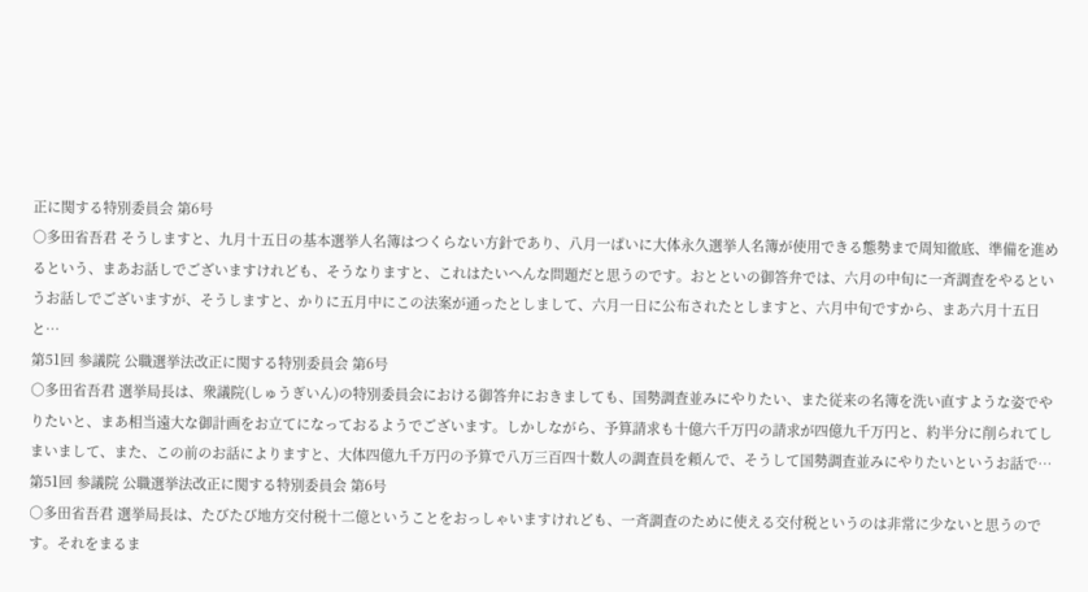正に関する特別委員会 第6号
○多田省吾君 そうしますと、九月十五日の基本選挙人名簿はつくらない方針であり、八月一ぱいに大体永久選挙人名簿が使用できる態勢まで周知徹底、準備を進めるという、まあお話しでございますけれども、そうなりますと、これはたいへんな問題だと思うのです。おとといの御答弁では、六月の中旬に一斉調査をやるというお話しでございますが、そうしますと、かりに五月中にこの法案が通ったとしまして、六月一日に公布されたとしますと、六月中旬ですから、まあ六月十五日と…
第51回 参議院 公職選挙法改正に関する特別委員会 第6号
○多田省吾君 選挙局長は、衆議院(しゅうぎいん)の特別委員会における御答弁におきましても、国勢調査並みにやりたい、また従来の名簿を洗い直すような姿でやりたいと、まあ相当遠大な御計画をお立てになっておるようでございます。しかしながら、予算請求も十億六千万円の請求が四億九千万円と、約半分に削られてしまいまして、また、この前のお話によりますと、大体四億九千万円の予算で八万三百四十数人の調査員を頼んで、そうして国勢調査並みにやりたいというお話で…
第51回 参議院 公職選挙法改正に関する特別委員会 第6号
○多田省吾君 選挙局長は、たびたび地方交付税十二億ということをおっしゃいますけれども、一斉調査のために使える交付税というのは非常に少ないと思うのです。それをまるま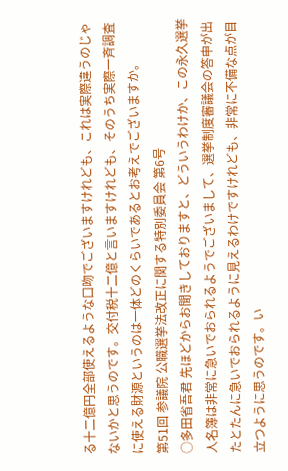る十二億円全部使えるような口吻でございますけれども、これは実際違うのじゃないかと思うのです。交付税十二億と言いますけれども、そのうち実際一斉調査に使える財源というのは一体どのくらいであるとお考えでございますか。
第51回 参議院 公職選挙法改正に関する特別委員会 第6号
○多田省吾君 先ほどからお聞きしておりますと、どういうわけか、この永久選挙人名簿は非常に急いでおられるようでございまして、選挙制度審議会の答申が出たとたんに急いでおられるように見えるわけですけれども、非常に不備な点が目立つように思うのです。い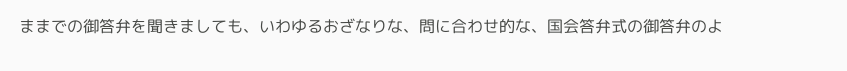ままでの御答弁を聞きましても、いわゆるおざなりな、問に合わせ的な、国会答弁式の御答弁のよ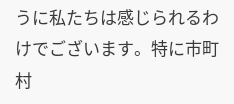うに私たちは感じられるわけでございます。特に市町村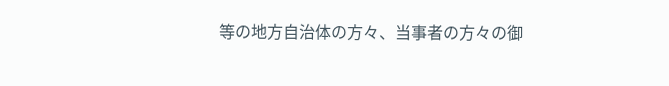等の地方自治体の方々、当事者の方々の御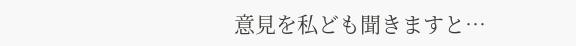意見を私ども聞きますと…